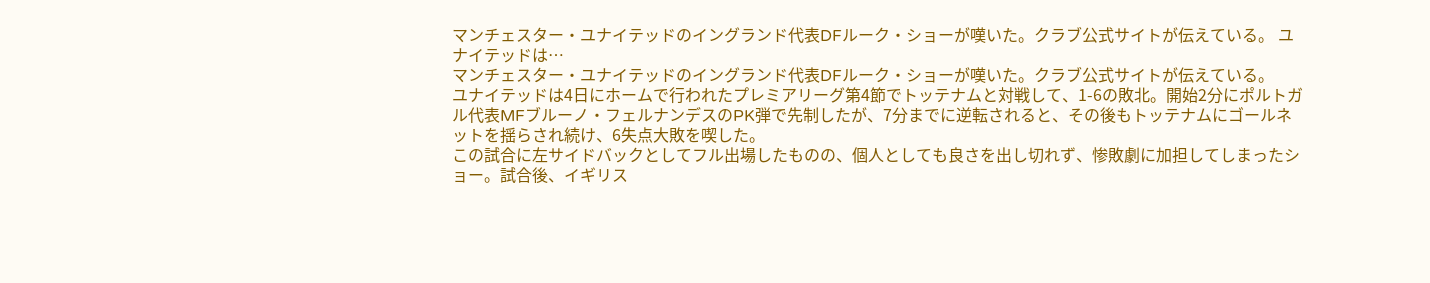マンチェスター・ユナイテッドのイングランド代表DFルーク・ショーが嘆いた。クラブ公式サイトが伝えている。 ユナイテッドは…
マンチェスター・ユナイテッドのイングランド代表DFルーク・ショーが嘆いた。クラブ公式サイトが伝えている。
ユナイテッドは4日にホームで行われたプレミアリーグ第4節でトッテナムと対戦して、1-6の敗北。開始2分にポルトガル代表MFブルーノ・フェルナンデスのPK弾で先制したが、7分までに逆転されると、その後もトッテナムにゴールネットを揺らされ続け、6失点大敗を喫した。
この試合に左サイドバックとしてフル出場したものの、個人としても良さを出し切れず、惨敗劇に加担してしまったショー。試合後、イギリス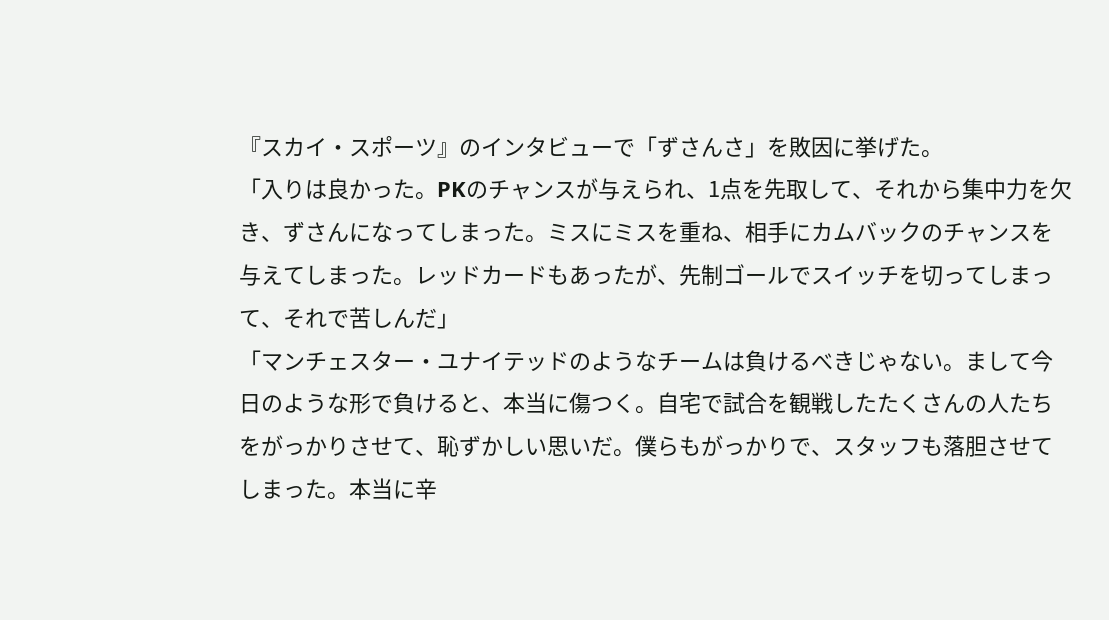『スカイ・スポーツ』のインタビューで「ずさんさ」を敗因に挙げた。
「入りは良かった。PKのチャンスが与えられ、1点を先取して、それから集中力を欠き、ずさんになってしまった。ミスにミスを重ね、相手にカムバックのチャンスを与えてしまった。レッドカードもあったが、先制ゴールでスイッチを切ってしまって、それで苦しんだ」
「マンチェスター・ユナイテッドのようなチームは負けるべきじゃない。まして今日のような形で負けると、本当に傷つく。自宅で試合を観戦したたくさんの人たちをがっかりさせて、恥ずかしい思いだ。僕らもがっかりで、スタッフも落胆させてしまった。本当に辛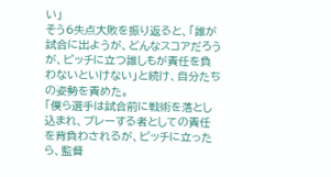い」
そう6失点大敗を振り返ると、「誰が試合に出ようが、どんなスコアだろうが、ピッチに立つ誰しもが責任を負わないといけない」と続け、自分たちの姿勢を責めた。
「僕ら選手は試合前に戦術を落とし込まれ、プレーする者としての責任を背負わされるが、ピッチに立ったら、監督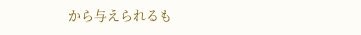から与えられるも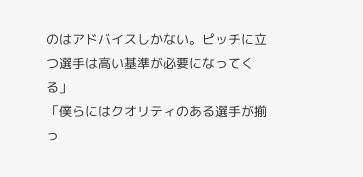のはアドバイスしかない。ピッチに立つ選手は高い基準が必要になってくる」
「僕らにはクオリティのある選手が揃っ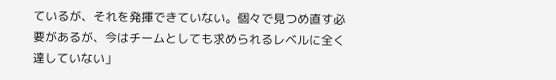ているが、それを発揮できていない。個々で見つめ直す必要があるが、今はチームとしても求められるレベルに全く達していない」